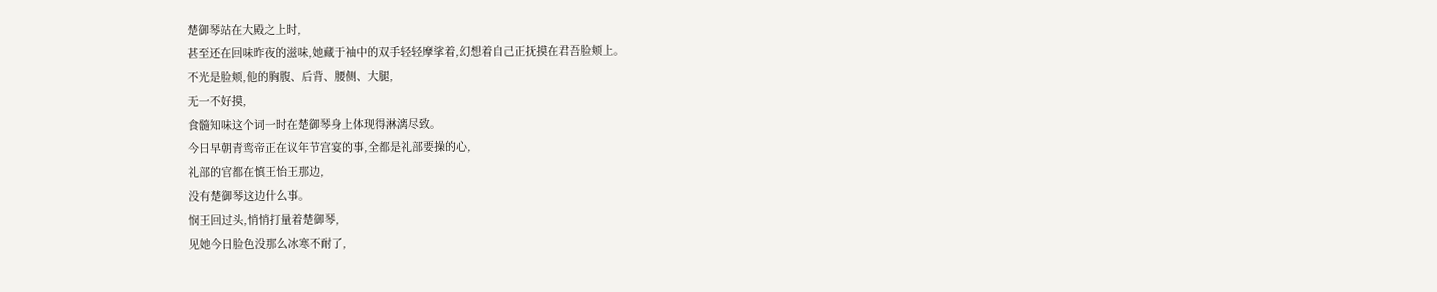楚御琴站在大殿之上时,
甚至还在回味昨夜的滋味,她藏于袖中的双手轻轻摩挲着,幻想着自己正抚摸在君吾脸颊上。
不光是脸颊,他的胸腹、后背、腰侧、大腿,
无一不好摸,
食髓知味这个词一时在楚御琴身上体现得淋漓尽致。
今日早朝青鸾帝正在议年节宫宴的事,全都是礼部要操的心,
礼部的官都在慎王怡王那边,
没有楚御琴这边什么事。
悯王回过头,悄悄打量着楚御琴,
见她今日脸色没那么冰寒不耐了,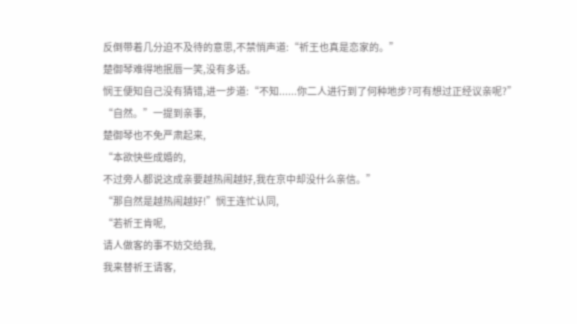反倒带着几分迫不及待的意思,不禁悄声道:“祈王也真是恋家的。”
楚御琴难得地抿唇一笑,没有多话。
悯王便知自己没有猜错,进一步道:“不知......你二人进行到了何种地步?可有想过正经议亲呢?”
“自然。”一提到亲事,
楚御琴也不免严肃起来,
“本欲快些成婚的,
不过旁人都说这成亲要越热闹越好,我在京中却没什么亲信。”
“那自然是越热闹越好!”悯王连忙认同,
“若祈王肯呢,
请人做客的事不妨交给我,
我来替祈王请客,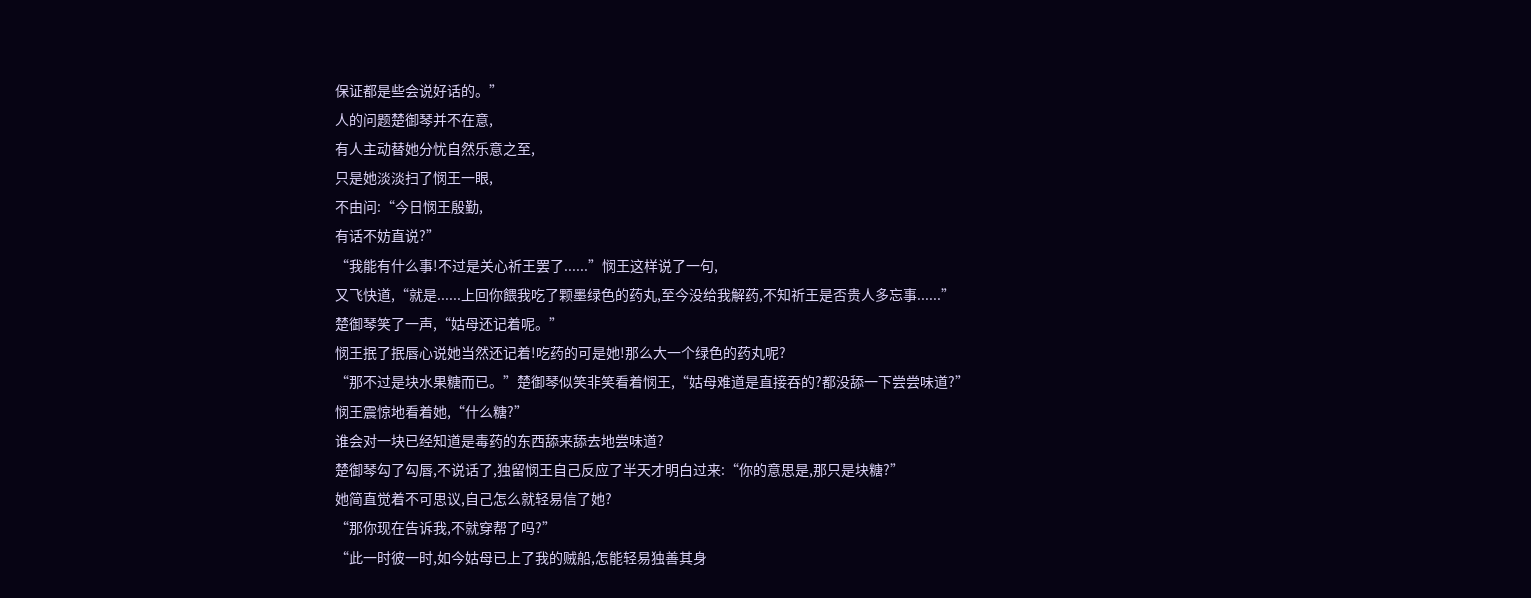保证都是些会说好话的。”
人的问题楚御琴并不在意,
有人主动替她分忧自然乐意之至,
只是她淡淡扫了悯王一眼,
不由问:“今日悯王殷勤,
有话不妨直说?”
“我能有什么事!不过是关心祈王罢了......”悯王这样说了一句,
又飞快道,“就是......上回你餵我吃了颗墨绿色的药丸,至今没给我解药,不知祈王是否贵人多忘事......”
楚御琴笑了一声,“姑母还记着呢。”
悯王抿了抿唇心说她当然还记着!吃药的可是她!那么大一个绿色的药丸呢?
“那不过是块水果糖而已。”楚御琴似笑非笑看着悯王,“姑母难道是直接吞的?都没舔一下尝尝味道?”
悯王震惊地看着她,“什么糖?”
谁会对一块已经知道是毒药的东西舔来舔去地尝味道?
楚御琴勾了勾唇,不说话了,独留悯王自己反应了半天才明白过来:“你的意思是,那只是块糖?”
她简直觉着不可思议,自己怎么就轻易信了她?
“那你现在告诉我,不就穿帮了吗?”
“此一时彼一时,如今姑母已上了我的贼船,怎能轻易独善其身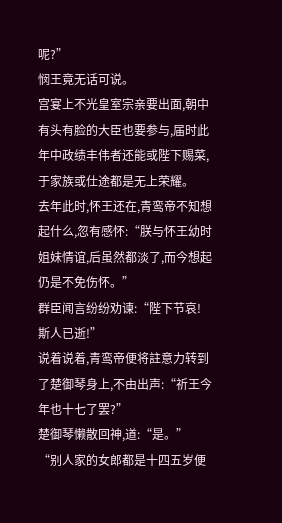呢?”
悯王竟无话可说。
宫宴上不光皇室宗亲要出面,朝中有头有脸的大臣也要参与,届时此年中政绩丰伟者还能或陛下赐菜,于家族或仕途都是无上荣耀。
去年此时,怀王还在,青鸾帝不知想起什么,忽有感怀:“朕与怀王幼时姐妹情谊,后虽然都淡了,而今想起仍是不免伤怀。”
群臣闻言纷纷劝谏:“陛下节哀!斯人已逝!”
说着说着,青鸾帝便将註意力转到了楚御琴身上,不由出声:“祈王今年也十七了罢?”
楚御琴懒散回神,道:“是。”
“别人家的女郎都是十四五岁便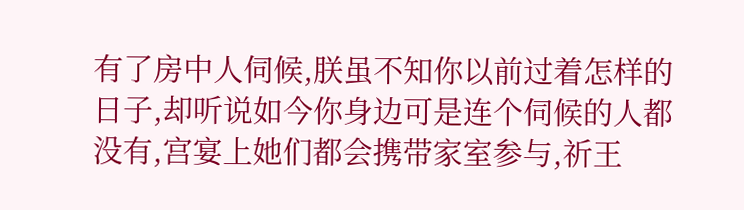有了房中人伺候,朕虽不知你以前过着怎样的日子,却听说如今你身边可是连个伺候的人都没有,宫宴上她们都会携带家室参与,祈王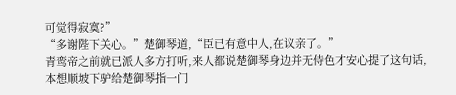可觉得寂寞?”
“多谢陛下关心。”楚御琴道,“臣已有意中人,在议亲了。”
青鸾帝之前就已派人多方打听,来人都说楚御琴身边并无侍色才安心提了这句话,本想顺坡下驴给楚御琴指一门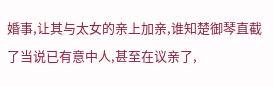婚事,让其与太女的亲上加亲,谁知楚御琴直截了当说已有意中人,甚至在议亲了,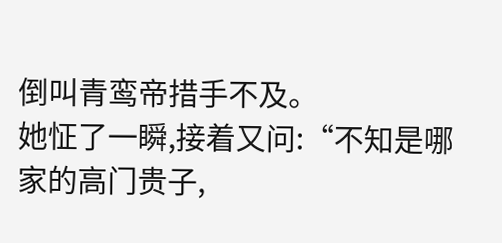倒叫青鸾帝措手不及。
她怔了一瞬,接着又问:“不知是哪家的高门贵子,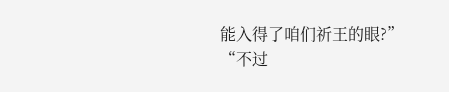能入得了咱们祈王的眼?”
“不过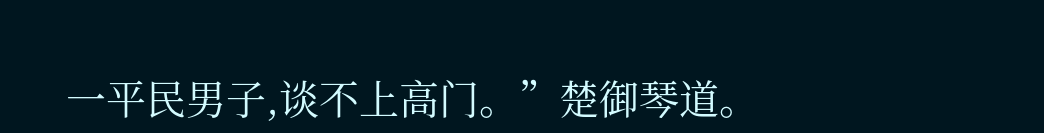一平民男子,谈不上高门。”楚御琴道。